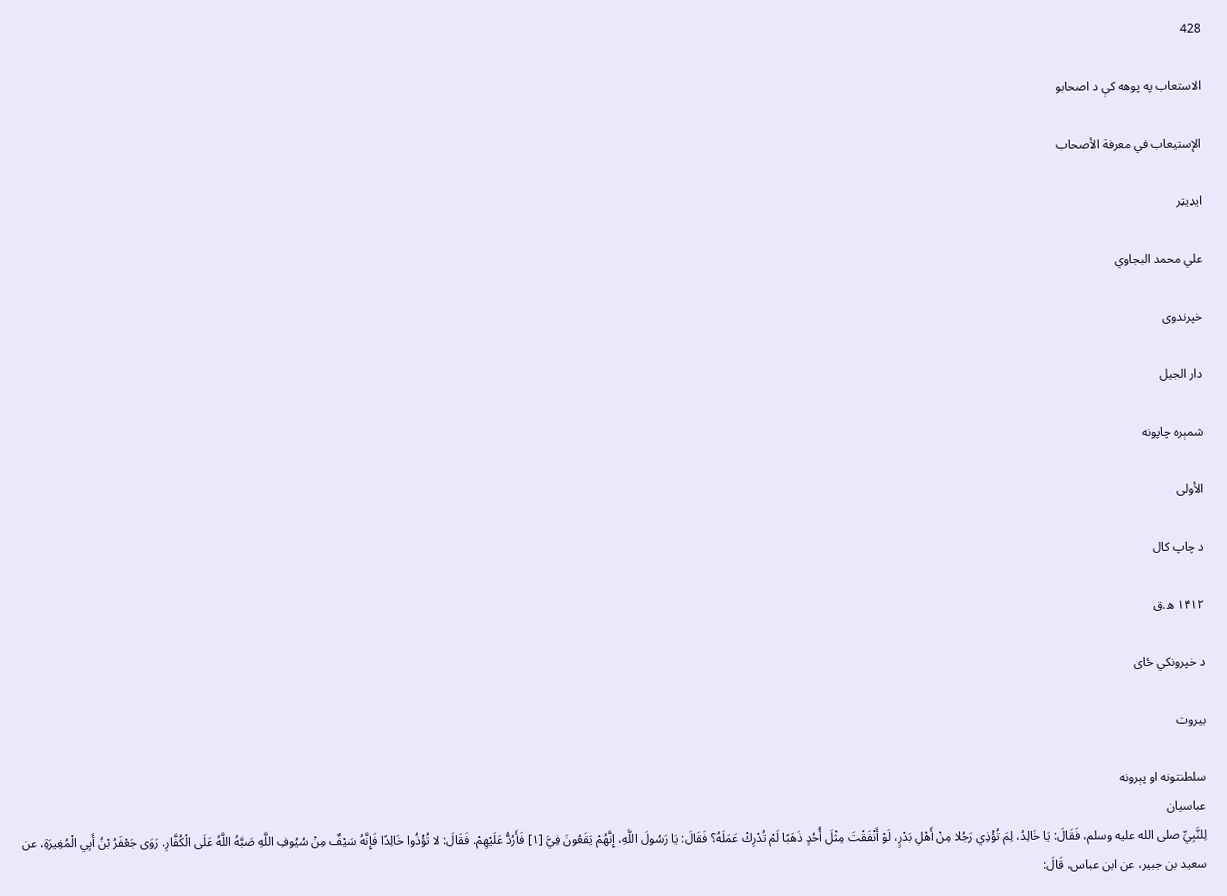428

الاستعاب په پوهه کې د اصحابو

الإستيعاب في معرفة الأصحاب

ایډیټر

علي محمد البجاوي

خپرندوی

دار الجيل

شمېره چاپونه

الأولى

د چاپ کال

۱۴۱۲ ه.ق

د خپرونکي ځای

بيروت

سلطنتونه او پېرونه
عباسيان
لِلنَّبِيِّ صلى الله عليه وسلم، فَقَالَ: يَا خَالِدُ، لِمَ تُؤْذِي رَجُلا مِنْ أَهْلِ بَدْرٍ، لَوْ أَنْفَقْتَ مِثْلَ أُحُدٍ ذَهَبًا لَمْ تُدْرِكْ عَمَلَهُ؟ فَقَالَ: يَا رَسُولَ اللَّهِ، إِنَّهُمْ يَقَعُونَ فِيَّ [١] فَأَرُدُّ عَلَيْهِمْ. فَقَالَ: لا تُؤْذُوا خَالِدًا فَإِنَّهُ سَيْفٌ مِنْ سُيُوفِ اللَّهِ صَبَّهُ اللَّهُ عَلَى الْكُفَّارِ. رَوَى جَعْفَرُ بْنُ أَبِي الْمُغِيرَةِ، عن سعيد بن جبير، عن ابن عباس، قَالَ: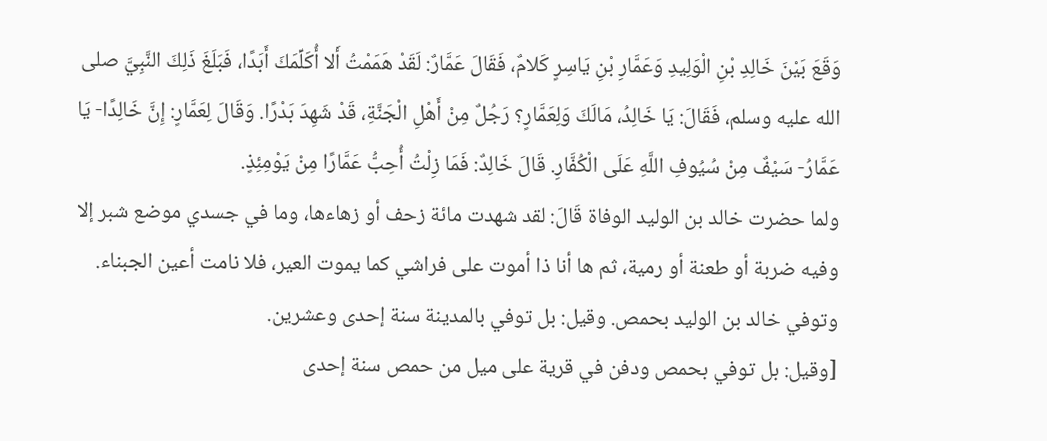وَقَعَ بَيْنَ خَالِدِ بْنِ الْوَلِيدِ وَعَمَّارِ بْنِ يَاسِرٍ كَلامٌ، فَقَالَ عَمَّارٌ: لَقَدْ هَمَمْتُ أَلا أُكَلِّمَكَ أَبَدًا، فَبَلَغَ ذَلِكَ النَّبِيَّ صلى الله عليه وسلم، فَقَالَ: يَا خَالِدُ، مَالَكَ وَلِعَمَّارٍ؟ رَجُلٌ مِنْ أَهْلِ الْجَنَّةِ، قَدْ شَهِدَ بَدْرًا. وَقَالَ لِعَمَّارٍ: إِنَّ خَالِدًا- يَا عَمَّارُ- سَيْفٌ مِنْ سُيُوفِ اللَّهِ عَلَى الْكُفَّارِ. قَالَ خَالِدٌ: فَمَا زِلْتُ أُحِبُّ عَمَّارًا مِنْ يَوْمِئِذٍ.
ولما حضرت خالد بن الوليد الوفاة قَالَ: لقد شهدت مائة زحف أو زهاءها، وما في جسدي موضع شبر إلا وفيه ضربة أو طعنة أو رمية، ثم ها أنا ذا أموت على فراشي كما يموت العير، فلا نامت أعين الجبناء. وتوفي خالد بن الوليد بحمص. وقيل: بل توفي بالمدينة سنة إحدى وعشرين.
[وقيل: بل توفي بحمص ودفن في قرية على ميل من حمص سنة إحدى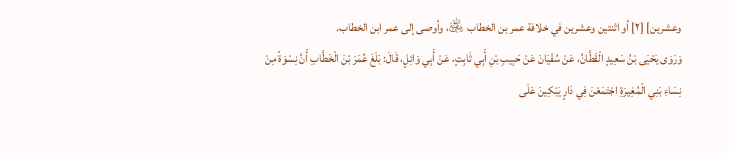وعشرين] [٢] أو اثنتين وعشرين في خلافة عمر بن الخطاب ﵁، وأوصى إلى عمر ابن الخطاب.
وَرَوَى يَحْيَى بْنُ سَعِيدٍ الْقَطَّانُ، عَنْ سُفْيَانَ عَنْ حَبِيبِ بْنِ أَبِي ثَابِتٍ، عَنْ أَبِي وَائِلٍ، قَالَ: بَلَغَ عُمَرَ بْنَ الْخَطَّابِ أَنَّ نِسْوَةً مِنْ نِسَاءِ بَنِي الْمُغِيرَةِ اجْتَمَعْنَ فِي دَارٍ يَبْكِينَ عَلَى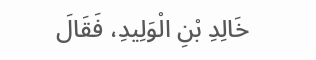خَالِدِ بْنِ الْوَلِيدِ، فَقَالَ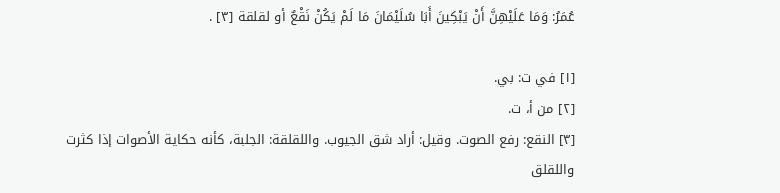عُمَرُ: وَمَا عَلَيْهِنَّ أَنْ يَبْكِينَ أَبَا سُلَيْمَانَ مَا لَمْ يَكُنْ نَقْعٌ أو لقلقة [٣] .

[١] في ت: بي.
[٢] من أ، ت.
[٣] النقع: رفع الصوت. وقيل: أراد شق الجيوب. واللقلقة: الجلبة، كأنه حكاية الأصوات إذا كثرت واللقلق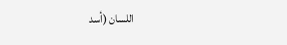اللسان (أسد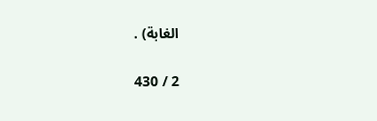الغابة) .

2 / 430